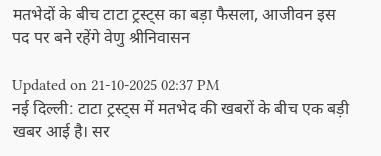मतभेदों के बीच टाटा ट्रस्ट्स का बड़ा फैसला, आजीवन इस पद पर बने रहेंगे वेणु श्रीनिवासन

Updated on 21-10-2025 02:37 PM
नई दिल्ली: टाटा ट्रस्ट्स में मतभेद की खबरों के बीच एक बड़ी खबर आई है। सर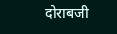दोराबजी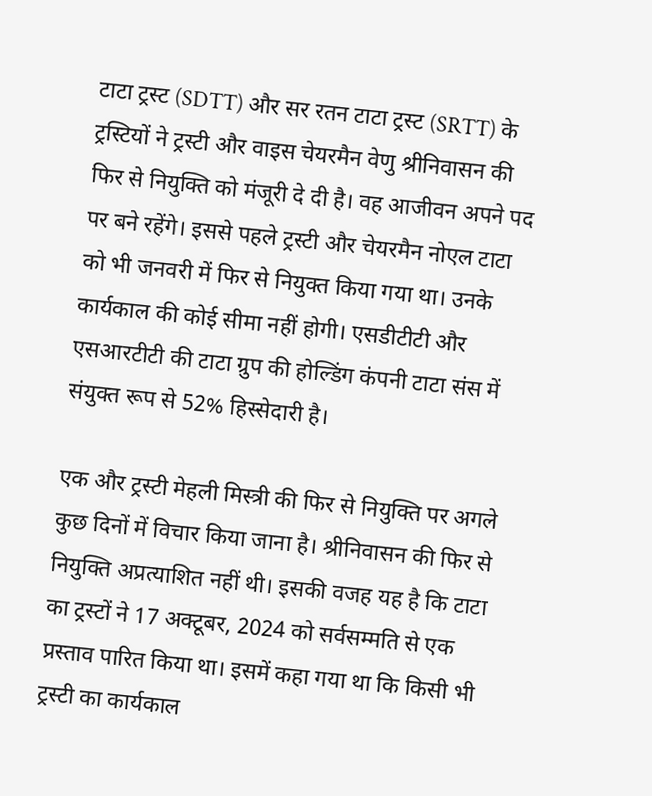टाटा ट्रस्ट (SDTT) और सर रतन टाटा ट्रस्ट (SRTT) के ट्रस्टियों ने ट्रस्टी और वाइस चेयरमैन वेणु श्रीनिवासन की फिर से नियुक्ति को मंजूरी दे दी है। वह आजीवन अपने पद पर बने रहेंगे। इससे पहले ट्रस्टी और चेयरमैन नोएल टाटा को भी जनवरी में फिर से नियुक्त किया गया था। उनके कार्यकाल की कोई सीमा नहीं होगी। एसडीटीटी और एसआरटीटी की टाटा ग्रुप की होल्डिंग कंपनी टाटा संस में संयुक्त रूप से 52% हिस्सेदारी है।

एक और ट्रस्टी मेहली मिस्त्री की फिर से नियुक्ति पर अगले कुछ दिनों में विचार किया जाना है। श्रीनिवासन की फिर से नियुक्ति अप्रत्याशित नहीं थी। इसकी वजह यह है कि टाटा का ट्रस्टों ने 17 अक्टूबर, 2024 को सर्वसम्मति से एक प्रस्ताव पारित किया था। इसमें कहा गया था कि किसी भी ट्रस्टी का कार्यकाल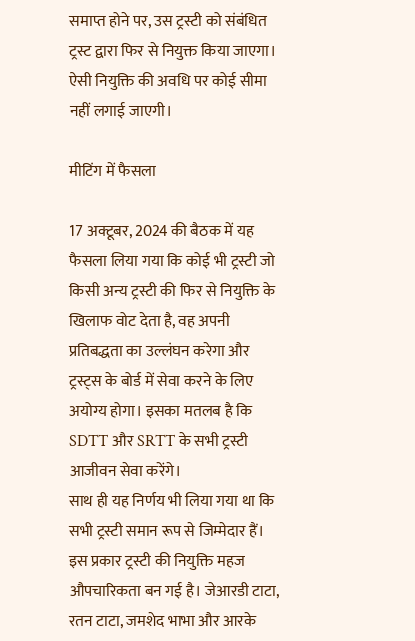समाप्त होने पर, उस ट्रस्टी को संबंधित ट्रस्ट द्वारा फिर से नियुक्त किया जाएगा। ऐसी नियुक्ति की अवधि पर कोई सीमा नहीं लगाई जाएगी।

मीटिंग में फैसला

17 अक्टूबर, 2024 की बैठक में यह फैसला लिया गया कि कोई भी ट्रस्टी जो किसी अन्य ट्रस्टी की फिर से नियुक्ति के खिलाफ वोट देता है, वह अपनी प्रतिबद्धता का उल्लंघन करेगा और ट्रस्ट्स के बोर्ड में सेवा करने के लिए अयोग्य होगा। इसका मतलब है कि SDTT और SRTT के सभी ट्रस्टी आजीवन सेवा करेंगे।
साथ ही यह निर्णय भी लिया गया था कि सभी ट्रस्टी समान रूप से जिम्मेदार हैं। इस प्रकार ट्रस्टी की नियुक्ति महज औपचारिकता बन गई है। जेआरडी टाटा, रतन टाटा, जमशेद भाभा और आरके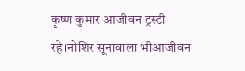कृष्ण कुमार आजीवन ट्रस्टी रहे।नोशिर सूनावाला भीआजीवन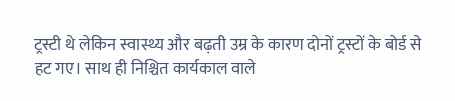ट्रस्टी थे लेकिन स्वास्थ्य और बढ़ती उम्र के कारण दोनों ट्रस्टों के बोर्ड से हट गए। साथ ही निश्चित कार्यकाल वाले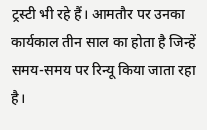ट्रस्टी भी रहे हैं। आमतौर पर उनका कार्यकाल तीन साल का होता है जिन्हें समय-समय पर रिन्यू किया जाता रहा है।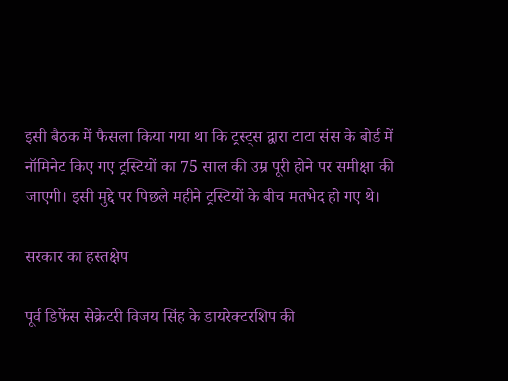इसी बैठक में फैसला किया गया था कि ट्रस्ट्स द्वारा टाटा संस के बोर्ड में नॉमिनेट किए गए ट्रस्टियों का 75 साल की उम्र पूरी होने पर समीक्षा की जाएगी। इसी मुद्दे पर पिछले महीने ट्रस्टियों के बीच मतभेद हो गए थे।

सरकार का हस्तक्षेप

पूर्व डिफेंस सेक्रेटरी विजय सिंह के डायरेक्टरशिप की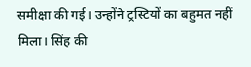समीक्षा की गई। उन्होंने ट्रस्टियों का बहुमत नहीं मिला। सिंह की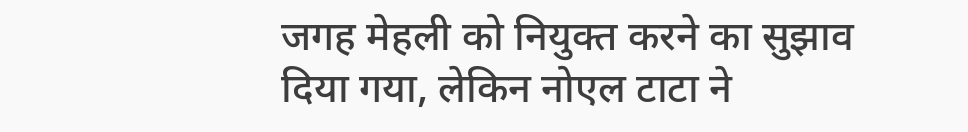जगह मेहली को नियुक्त करने का सुझाव दिया गया, लेकिन नोएल टाटा ने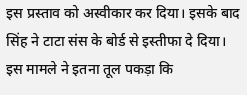इस प्रस्ताव को अस्वीकार कर दिया। इसके बाद सिंह ने टाटा संस के बोर्ड से इस्तीफा दे दिया। इस मामले ने इतना तूल पकड़ा कि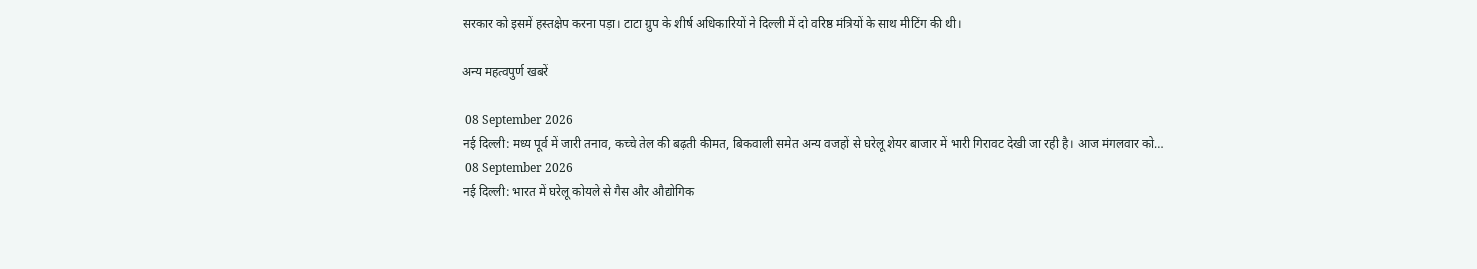सरकार को इसमें हस्तक्षेप करना पड़ा। टाटा ग्रुप के शीर्ष अधिकारियों ने दिल्ली में दो वरिष्ठ मंत्रियों के साथ मीटिंग की थी।

अन्य महत्वपुर्ण खबरें

 08 September 2026
नई दिल्ली: मध्य पूर्व में जारी तनाव, कच्चे तेल की बढ़ती कीमत, बिकवाली समेत अन्य वजहों से घरेलू शेयर बाजार में भारी गिरावट देखी जा रही है। आज मंगलवार को…
 08 September 2026
नई दिल्ली: भारत में घरेलू कोयले से गैस और औद्योगिक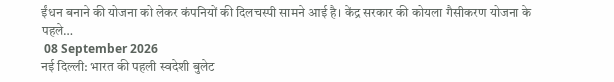ईंधन बनाने की योजना को लेकर कंपनियों की दिलचस्पी सामने आई है। केंद्र सरकार की कोयला गैसीकरण योजना के पहले…
 08 September 2026
नई दिल्ली: भारत की पहली स्वदेशी बुलेट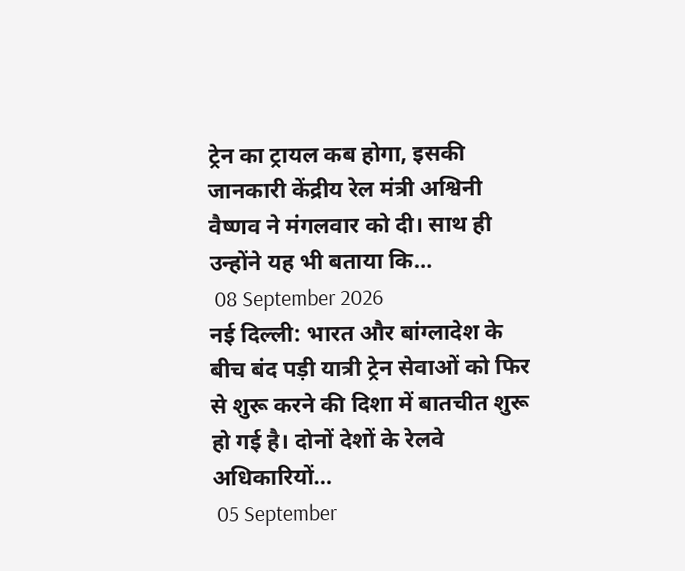ट्रेन का ट्रायल कब होगा, इसकी जानकारी केंद्रीय रेल मंत्री अश्विनी वैष्णव ने मंगलवार को दी। साथ ही उन्होंने यह भी बताया कि…
 08 September 2026
नई दिल्ली: भारत और बांग्लादेश के बीच बंद पड़ी यात्री ट्रेन सेवाओं को फिर से शुरू करने की दिशा में बातचीत शुरू हो गई है। दोनों देशों के रेलवे अधिकारियों…
 05 September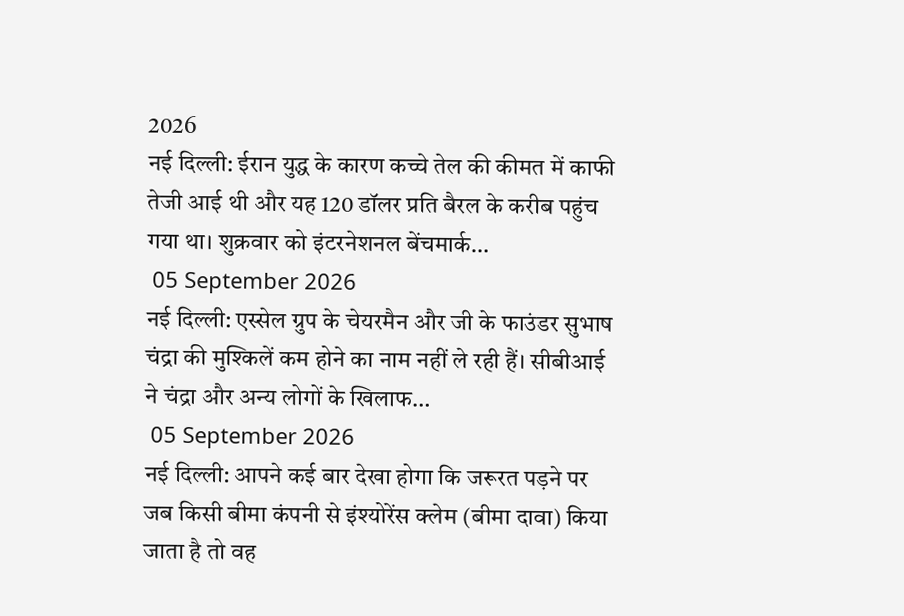2026
नई दिल्ली: ईरान युद्ध के कारण कच्चे तेल की कीमत में काफी तेजी आई थी और यह 120 डॉलर प्रति बैरल के करीब पहुंच गया था। शुक्रवार को इंटरनेशनल बेंचमार्क…
 05 September 2026
नई दिल्ली: एस्सेल ग्रुप के चेयरमैन और जी के फाउंडर सुभाष चंद्रा की मुश्किलें कम होने का नाम नहीं ले रही हैं। सीबीआई ने चंद्रा और अन्य लोगों के खिलाफ…
 05 September 2026
नई दिल्ली: आपने कई बार देखा होगा कि जरूरत पड़ने पर जब किसी बीमा कंपनी से इंश्योरेंस क्लेम (बीमा दावा) किया जाता है तो वह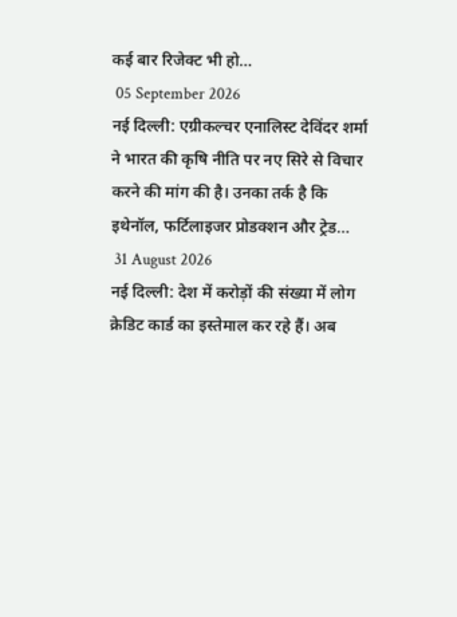कई बार रिजेक्ट भी हो…
 05 September 2026
नई दिल्‍ली: एग्रीकल्चर एनालिस्ट देविंदर शर्मा ने भारत की कृषि नीति पर नए सिरे से विचार करने की मांग की है। उनका तर्क है कि इथेनॉल, फर्टिलाइजर प्रोडक्शन और ट्रेड…
 31 August 2026
नई दिल्ली: देश में करोड़ों की संख्या में लोग क्रेडिट कार्ड का इस्तेमाल कर रहे हैं। अब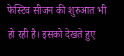फेस्टिव सीजन की शुरुआत भी हो रही है। इसको देखते हुए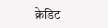क्रेडिट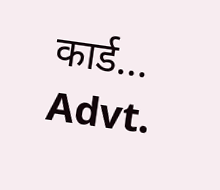कार्ड…
Advt.